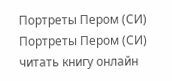Портреты Пером (СИ)
Портреты Пером (СИ) читать книгу онлайн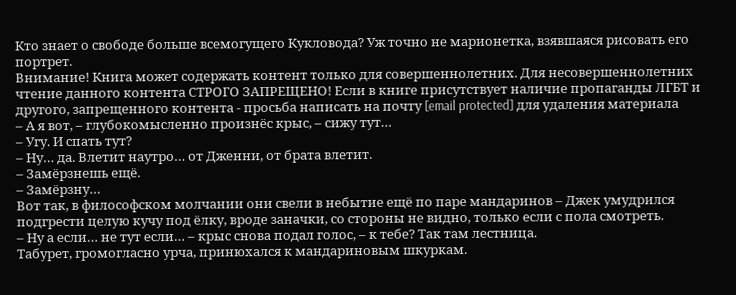Кто знает о свободе больше всемогущего Кукловода? Уж точно не марионетка, взявшаяся рисовать его портрет.
Внимание! Книга может содержать контент только для совершеннолетних. Для несовершеннолетних чтение данного контента СТРОГО ЗАПРЕЩЕНО! Если в книге присутствует наличие пропаганды ЛГБТ и другого, запрещенного контента - просьба написать на почту [email protected] для удаления материала
– А я вот, – глубокомысленно произнёс крыс, – сижу тут…
– Угу. И спать тут?
– Ну… да. Влетит наутро… от Дженни, от брата влетит.
– Замёрзнешь ещё.
– Замёрзну…
Вот так, в философском молчании они свели в небытие ещё по паре мандаринов – Джек умудрился подгрести целую кучу под ёлку, вроде заначки, со стороны не видно, только если с пола смотреть.
– Ну а если… не тут если… – крыс снова подал голос, – к тебе? Так там лестница.
Табурет, громогласно урча, принюхался к мандариновым шкуркам.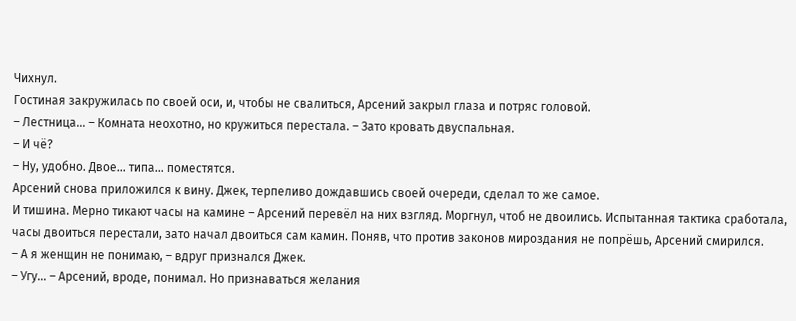Чихнул.
Гостиная закружилась по своей оси, и, чтобы не свалиться, Арсений закрыл глаза и потряс головой.
– Лестница… – Комната неохотно, но кружиться перестала. – Зато кровать двуспальная.
– И чё?
– Ну, удобно. Двое… типа… поместятся.
Арсений снова приложился к вину. Джек, терпеливо дождавшись своей очереди, сделал то же самое.
И тишина. Мерно тикают часы на камине – Арсений перевёл на них взгляд. Моргнул, чтоб не двоились. Испытанная тактика сработала, часы двоиться перестали, зато начал двоиться сам камин. Поняв, что против законов мироздания не попрёшь, Арсений смирился.
– А я женщин не понимаю, – вдруг признался Джек.
– Угу… – Арсений, вроде, понимал. Но признаваться желания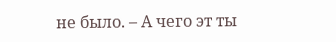не было. – А чего эт ты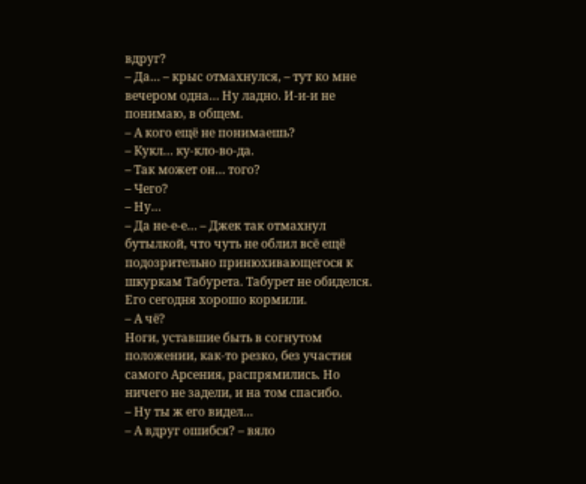вдруг?
– Да… – крыс отмахнулся, – тут ко мне вечером одна… Ну ладно. И-и-и не понимаю, в общем.
– А кого ещё не понимаешь?
– Кукл… ку-кло-во-да.
– Так может он… того?
– Чего?
– Ну…
– Да не-е-е… – Джек так отмахнул бутылкой, что чуть не облил всё ещё подозрительно принюхивающегося к шкуркам Табурета. Табурет не обиделся. Его сегодня хорошо кормили.
– А чё?
Ноги, уставшие быть в согнутом положении, как-то резко, без участия самого Арсения, распрямились. Но ничего не задели, и на том спасибо.
– Ну ты ж его видел…
– А вдруг ошибся? – вяло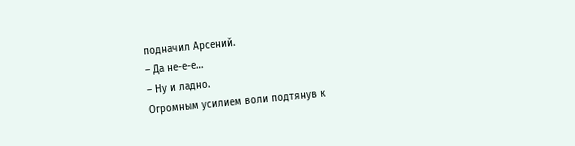подначил Арсений.
– Да не-е-е…
– Ну и ладно.
Огромным усилием воли подтянув к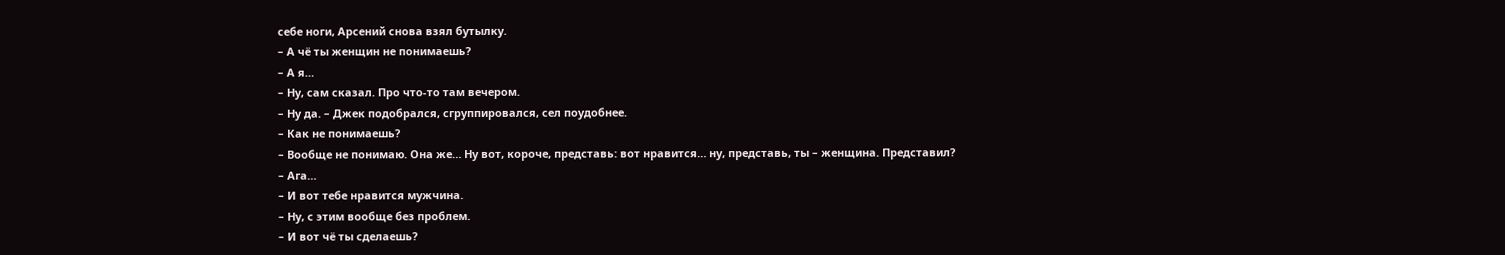себе ноги, Арсений снова взял бутылку.
– А чё ты женщин не понимаешь?
– А я…
– Ну, сам сказал. Про что-то там вечером.
– Ну да. – Джек подобрался, сгруппировался, сел поудобнее.
– Как не понимаешь?
– Вообще не понимаю. Она же… Ну вот, короче, представь: вот нравится… ну, представь, ты – женщина. Представил?
– Ага…
– И вот тебе нравится мужчина.
– Ну, с этим вообще без проблем.
– И вот чё ты сделаешь?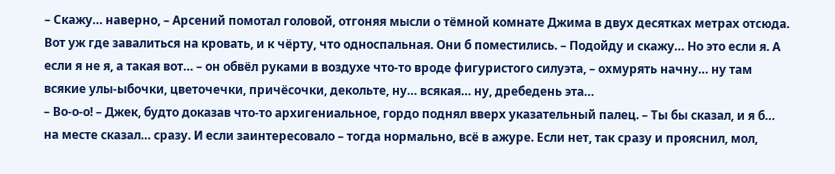– Скажу… наверно, – Арсений помотал головой, отгоняя мысли о тёмной комнате Джима в двух десятках метрах отсюда. Вот уж где завалиться на кровать, и к чёрту, что односпальная. Они б поместились. – Подойду и скажу… Но это если я. А если я не я, а такая вот… – он обвёл руками в воздухе что-то вроде фигуристого силуэта, – охмурять начну… ну там всякие улы-ыбочки, цветочечки, причёсочки, декольте, ну… всякая… ну, дребедень эта…
– Во-о-о! – Джек, будто доказав что-то архигениальное, гордо поднял вверх указательный палец. – Ты бы сказал, и я б… на месте сказал… сразу. И если заинтересовало – тогда нормально, всё в ажуре. Если нет, так сразу и прояснил, мол,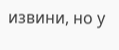извини, но у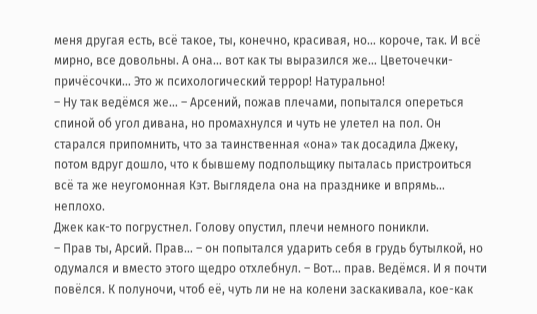меня другая есть, всё такое, ты, конечно, красивая, но… короче, так. И всё мирно, все довольны. А она… вот как ты выразился же… Цветочечки-причёсочки… Это ж психологический террор! Натурально!
– Ну так ведёмся же… – Арсений, пожав плечами, попытался опереться спиной об угол дивана, но промахнулся и чуть не улетел на пол. Он старался припомнить, что за таинственная «она» так досадила Джеку, потом вдруг дошло, что к бывшему подпольщику пыталась пристроиться всё та же неугомонная Кэт. Выглядела она на празднике и впрямь… неплохо.
Джек как-то погрустнел. Голову опустил, плечи немного поникли.
– Прав ты, Арсий. Прав… – он попытался ударить себя в грудь бутылкой, но одумался и вместо этого щедро отхлебнул. – Вот… прав. Ведёмся. И я почти повёлся. К полуночи, чтоб её, чуть ли не на колени заскакивала, кое-как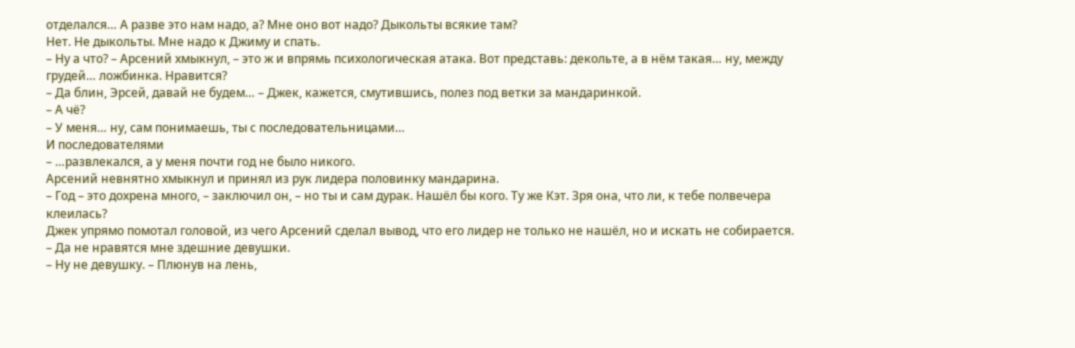отделался… А разве это нам надо, а? Мне оно вот надо? Дыкольты всякие там?
Нет. Не дыкольты. Мне надо к Джиму и спать.
– Ну а что? – Арсений хмыкнул, – это ж и впрямь психологическая атака. Вот представь: декольте, а в нём такая… ну, между грудей… ложбинка. Нравится?
– Да блин, Эрсей, давай не будем… – Джек, кажется, смутившись, полез под ветки за мандаринкой.
– А чё?
– У меня… ну, сам понимаешь, ты с последовательницами…
И последователями
– …развлекался, а у меня почти год не было никого.
Арсений невнятно хмыкнул и принял из рук лидера половинку мандарина.
– Год – это дохрена много, – заключил он, – но ты и сам дурак. Нашёл бы кого. Ту же Кэт. Зря она, что ли, к тебе полвечера клеилась?
Джек упрямо помотал головой, из чего Арсений сделал вывод, что его лидер не только не нашёл, но и искать не собирается.
– Да не нравятся мне здешние девушки.
– Ну не девушку. – Плюнув на лень,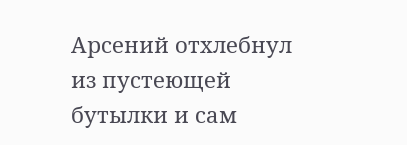Арсений отхлебнул из пустеющей бутылки и сам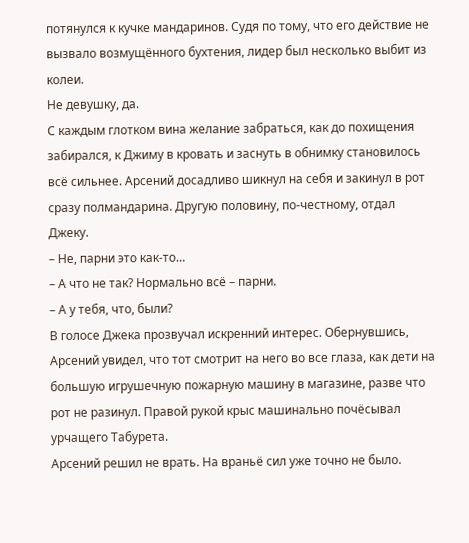потянулся к кучке мандаринов. Судя по тому, что его действие не вызвало возмущённого бухтения, лидер был несколько выбит из колеи.
Не девушку, да.
С каждым глотком вина желание забраться, как до похищения забирался, к Джиму в кровать и заснуть в обнимку становилось всё сильнее. Арсений досадливо шикнул на себя и закинул в рот сразу полмандарина. Другую половину, по-честному, отдал Джеку.
– Не, парни это как-то…
– А что не так? Нормально всё – парни.
– А у тебя, что, были?
В голосе Джека прозвучал искренний интерес. Обернувшись, Арсений увидел, что тот смотрит на него во все глаза, как дети на большую игрушечную пожарную машину в магазине, разве что рот не разинул. Правой рукой крыс машинально почёсывал урчащего Табурета.
Арсений решил не врать. На враньё сил уже точно не было.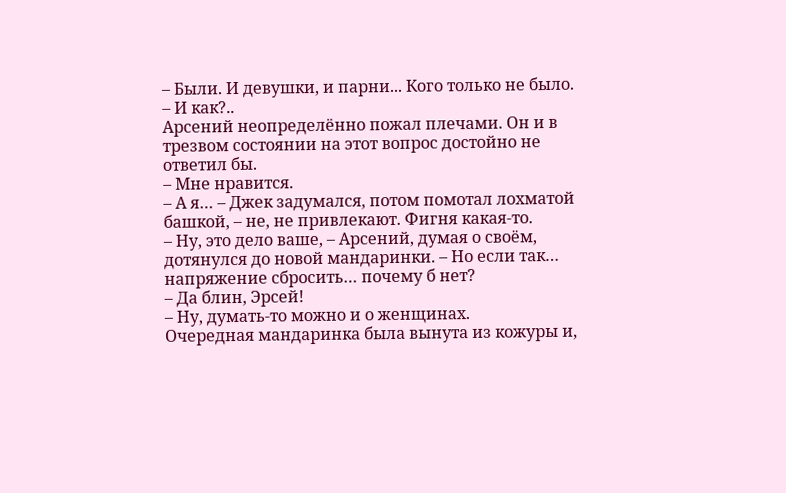– Были. И девушки, и парни... Кого только не было.
– И как?..
Арсений неопределённо пожал плечами. Он и в трезвом состоянии на этот вопрос достойно не ответил бы.
– Мне нравится.
– А я… – Джек задумался, потом помотал лохматой башкой, – не, не привлекают. Фигня какая-то.
– Ну, это дело ваше, – Арсений, думая о своём, дотянулся до новой мандаринки. – Но если так… напряжение сбросить… почему б нет?
– Да блин, Эрсей!
– Ну, думать-то можно и о женщинах.
Очередная мандаринка была вынута из кожуры и,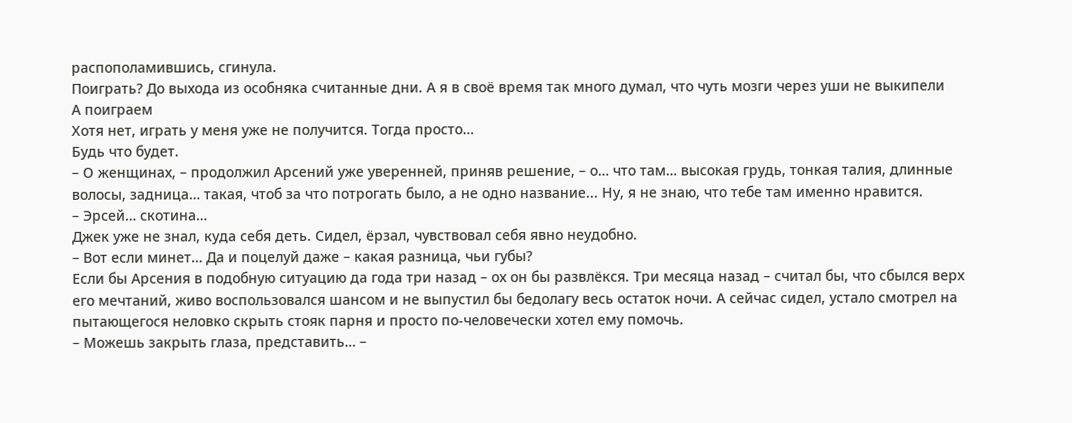распополамившись, сгинула.
Поиграть? До выхода из особняка считанные дни. А я в своё время так много думал, что чуть мозги через уши не выкипели
А поиграем
Хотя нет, играть у меня уже не получится. Тогда просто…
Будь что будет.
– О женщинах, – продолжил Арсений уже уверенней, приняв решение, – о… что там… высокая грудь, тонкая талия, длинные волосы, задница… такая, чтоб за что потрогать было, а не одно название... Ну, я не знаю, что тебе там именно нравится.
– Эрсей… скотина…
Джек уже не знал, куда себя деть. Сидел, ёрзал, чувствовал себя явно неудобно.
– Вот если минет… Да и поцелуй даже – какая разница, чьи губы?
Если бы Арсения в подобную ситуацию да года три назад – ох он бы развлёкся. Три месяца назад – считал бы, что сбылся верх его мечтаний, живо воспользовался шансом и не выпустил бы бедолагу весь остаток ночи. А сейчас сидел, устало смотрел на пытающегося неловко скрыть стояк парня и просто по-человечески хотел ему помочь.
– Можешь закрыть глаза, представить… –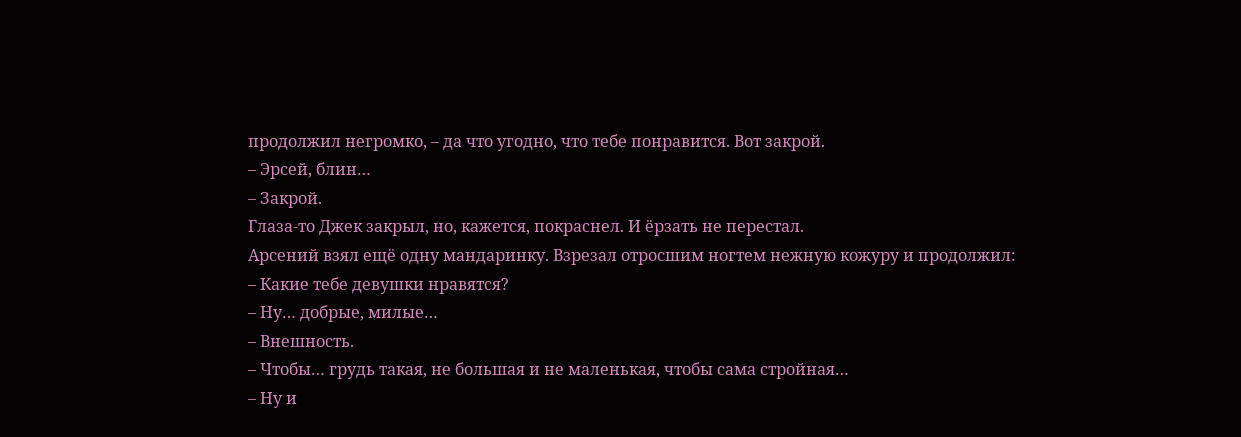продолжил негромко, – да что угодно, что тебе понравится. Вот закрой.
– Эрсей, блин…
– Закрой.
Глаза-то Джек закрыл, но, кажется, покраснел. И ёрзать не перестал.
Арсений взял ещё одну мандаринку. Взрезал отросшим ногтем нежную кожуру и продолжил:
– Какие тебе девушки нравятся?
– Ну… добрые, милые…
– Внешность.
– Чтобы… грудь такая, не большая и не маленькая, чтобы сама стройная…
– Ну и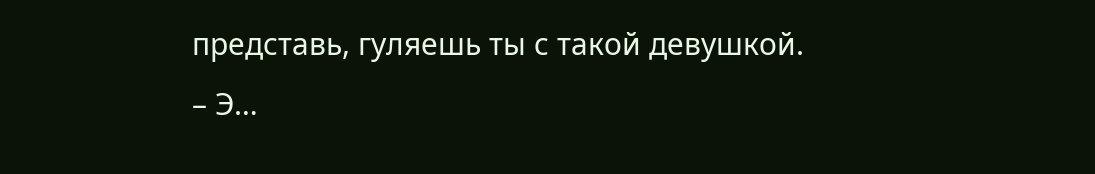представь, гуляешь ты с такой девушкой.
– Э…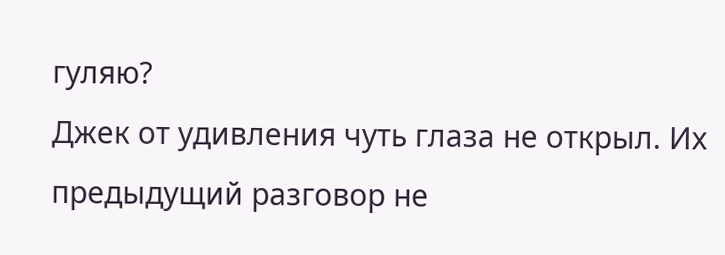гуляю?
Джек от удивления чуть глаза не открыл. Их предыдущий разговор не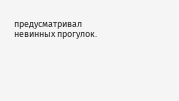предусматривал невинных прогулок.